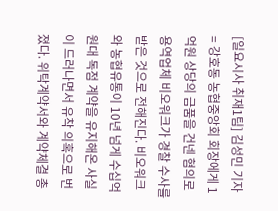[일요시사 취재1팀] 김성민 기자 = 강호동 농협중앙회 회장에게 1억원 상당의 금품을 건넨 혐의로 용역업체 비오워크가 경찰 수사를 받은 것으로 전해진다. 비오워크와 농협유통이 10년 넘게 수십억원대 독점 계약을 유지해온 사실이 드러나면서 유착 의혹으로 번졌다. 위탁계약서와 계약체결 총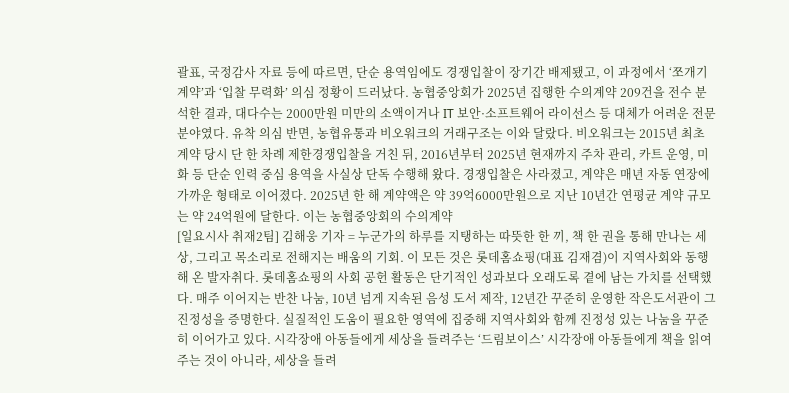괄표, 국정감사 자료 등에 따르면, 단순 용역임에도 경쟁입찰이 장기간 배제됐고, 이 과정에서 ‘쪼개기 계약’과 ‘입찰 무력화’ 의심 정황이 드러났다. 농협중앙회가 2025년 집행한 수의계약 209건을 전수 분석한 결과, 대다수는 2000만원 미만의 소액이거나 IT 보안·소프트웨어 라이선스 등 대체가 어려운 전문 분야였다. 유착 의심 반면, 농협유통과 비오워크의 거래구조는 이와 달랐다. 비오워크는 2015년 최초 계약 당시 단 한 차례 제한경쟁입찰을 거친 뒤, 2016년부터 2025년 현재까지 주차 관리, 카트 운영, 미화 등 단순 인력 중심 용역을 사실상 단독 수행해 왔다. 경쟁입찰은 사라졌고, 계약은 매년 자동 연장에 가까운 형태로 이어졌다. 2025년 한 해 계약액은 약 39억6000만원으로 지난 10년간 연평균 계약 규모는 약 24억원에 달한다. 이는 농협중앙회의 수의계약
[일요시사 취재2팀] 김해웅 기자 = 누군가의 하루를 지탱하는 따뜻한 한 끼, 책 한 권을 통해 만나는 세상, 그리고 목소리로 전해지는 배움의 기회. 이 모든 것은 롯데홈쇼핑(대표 김재겸)이 지역사회와 동행해 온 발자취다. 롯데홈쇼핑의 사회 공헌 활동은 단기적인 성과보다 오래도록 곁에 남는 가치를 선택했다. 매주 이어지는 반찬 나눔, 10년 넘게 지속된 음성 도서 제작, 12년간 꾸준히 운영한 작은도서관이 그 진정성을 증명한다. 실질적인 도움이 필요한 영역에 집중해 지역사회와 함께 진정성 있는 나눔을 꾸준히 이어가고 있다. 시각장애 아동들에게 세상을 들려주는 ‘드림보이스’ 시각장애 아동들에게 책을 읽여주는 것이 아니라, 세상을 들려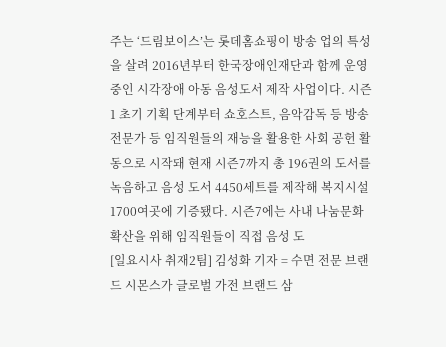주는 ‘드림보이스’는 롯데홈쇼핑이 방송 업의 특성을 살려 2016년부터 한국장애인재단과 함께 운영 중인 시각장애 아동 음성도서 제작 사업이다. 시즌1 초기 기획 단계부터 쇼호스트, 음악감독 등 방송 전문가 등 임직원들의 재능을 활용한 사회 공헌 활동으로 시작돼 현재 시즌7까지 총 196권의 도서를 녹음하고 음성 도서 4450세트를 제작해 복지시설 1700여곳에 기증됐다. 시즌7에는 사내 나눔문화 확산을 위해 임직원들이 직접 음성 도
[일요시사 취재2팀] 김성화 기자 = 수면 전문 브랜드 시몬스가 글로벌 가전 브랜드 삼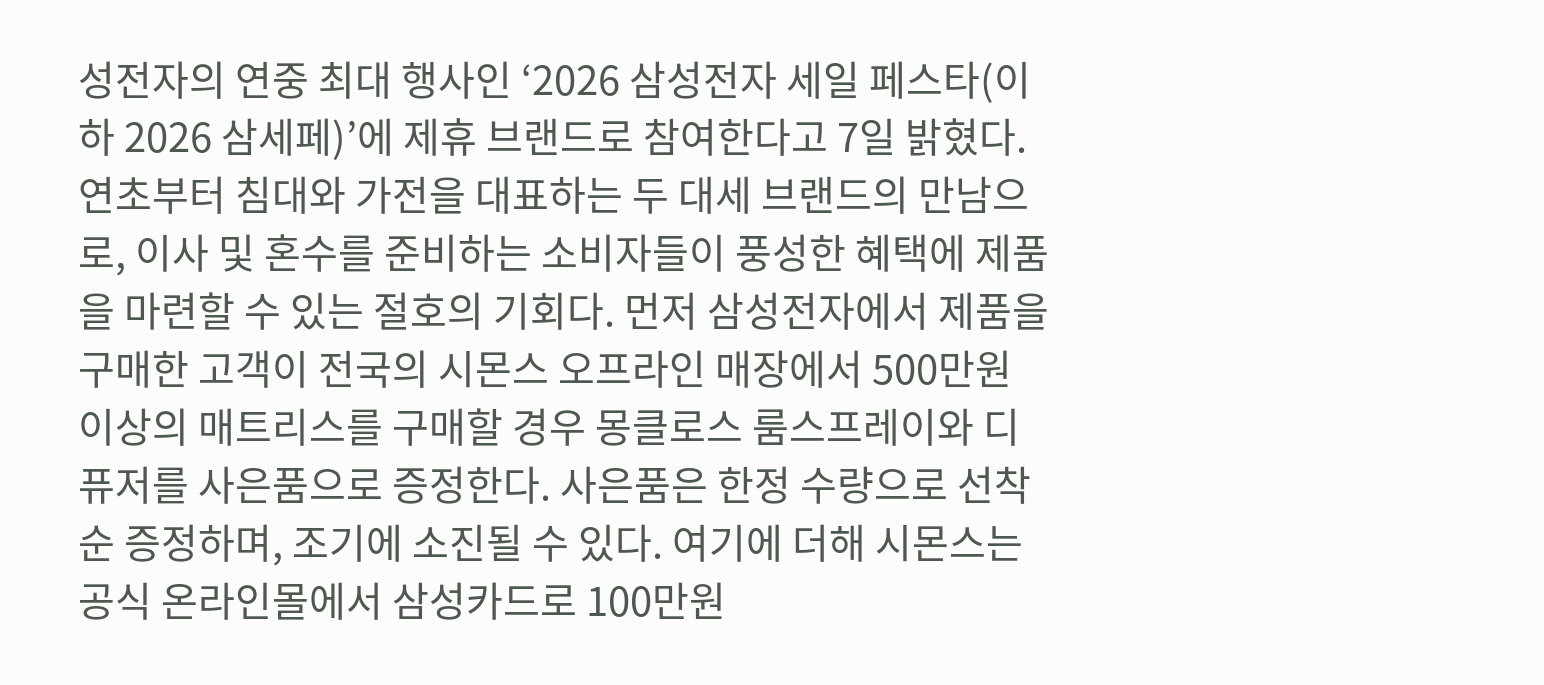성전자의 연중 최대 행사인 ‘2026 삼성전자 세일 페스타(이하 2026 삼세페)’에 제휴 브랜드로 참여한다고 7일 밝혔다. 연초부터 침대와 가전을 대표하는 두 대세 브랜드의 만남으로, 이사 및 혼수를 준비하는 소비자들이 풍성한 혜택에 제품을 마련할 수 있는 절호의 기회다. 먼저 삼성전자에서 제품을 구매한 고객이 전국의 시몬스 오프라인 매장에서 500만원 이상의 매트리스를 구매할 경우 몽클로스 룸스프레이와 디퓨저를 사은품으로 증정한다. 사은품은 한정 수량으로 선착순 증정하며, 조기에 소진될 수 있다. 여기에 더해 시몬스는 공식 온라인몰에서 삼성카드로 100만원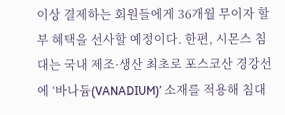이상 결제하는 회원들에게 36개월 무이자 할부 혜택을 선사할 예정이다. 한편, 시몬스 침대는 국내 제조·생산 최초로 포스코산 경강선에 ‘바나듐(VANADIUM)’ 소재를 적용해 침대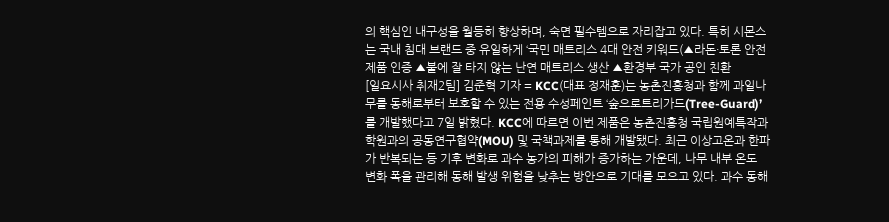의 핵심인 내구성을 월등히 향상하며, 숙면 필수템으로 자리잡고 있다. 특히 시몬스는 국내 침대 브랜드 중 유일하게 ‘국민 매트리스 4대 안전 키워드(▲라돈·토론 안전제품 인증 ▲불에 잘 타지 않는 난연 매트리스 생산 ▲환경부 국가 공인 친환
[일요시사 취재2팀] 김준혁 기자 = KCC(대표 정재훈)는 농촌진흥청과 함께 과일나무를 동해로부터 보호할 수 있는 전용 수성페인트 ‘숲으로트리가드(Tree-Guard)’를 개발했다고 7일 밝혔다. KCC에 따르면 이번 제품은 농촌진흥청 국립원예특작과학원과의 공동연구협약(MOU) 및 국책과제를 통해 개발됐다. 최근 이상고온과 한파가 반복되는 등 기후 변화로 과수 농가의 피해가 증가하는 가운데, 나무 내부 온도 변화 폭을 관리해 동해 발생 위험을 낮추는 방안으로 기대를 모으고 있다. 과수 동해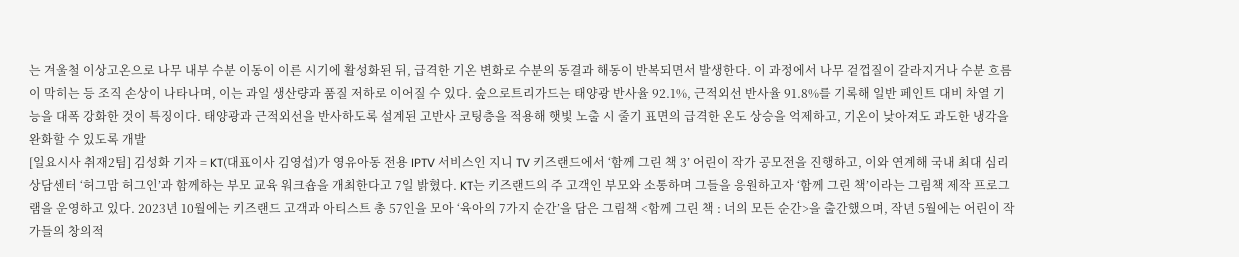는 겨울철 이상고온으로 나무 내부 수분 이동이 이른 시기에 활성화된 뒤, 급격한 기온 변화로 수분의 동결과 해동이 반복되면서 발생한다. 이 과정에서 나무 겉껍질이 갈라지거나 수분 흐름이 막히는 등 조직 손상이 나타나며, 이는 과일 생산량과 품질 저하로 이어질 수 있다. 숲으로트리가드는 태양광 반사율 92.1%, 근적외선 반사율 91.8%를 기록해 일반 페인트 대비 차열 기능을 대폭 강화한 것이 특징이다. 태양광과 근적외선을 반사하도록 설계된 고반사 코팅층을 적용해 햇빛 노출 시 줄기 표면의 급격한 온도 상승을 억제하고, 기온이 낮아져도 과도한 냉각을 완화할 수 있도록 개발
[일요시사 취재2팀] 김성화 기자 = KT(대표이사 김영섭)가 영유아동 전용 IPTV 서비스인 지니 TV 키즈랜드에서 ‘함께 그린 책 3’ 어린이 작가 공모전을 진행하고, 이와 연계해 국내 최대 심리상담센터 ‘허그맘 허그인’과 함께하는 부모 교육 워크숍을 개최한다고 7일 밝혔다. KT는 키즈랜드의 주 고객인 부모와 소통하며 그들을 응원하고자 ‘함께 그린 책’이라는 그림책 제작 프로그램을 운영하고 있다. 2023년 10월에는 키즈랜드 고객과 아티스트 총 57인을 모아 ‘육아의 7가지 순간’을 담은 그림책 <함께 그린 책 : 너의 모든 순간>을 출간했으며, 작년 5월에는 어린이 작가들의 창의적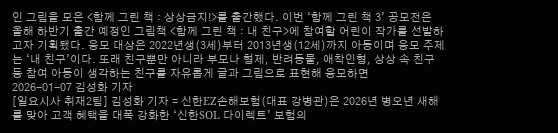인 그림을 모은 <함께 그린 책 : 상상금지!>를 출간했다. 이번 ‘함께 그린 책 3’ 공모전은 올해 하반기 출간 예정인 그림책 <함께 그린 책 : 내 친구>에 참여할 어린이 작가를 선발하고자 기획됐다. 응모 대상은 2022년생(3세)부터 2013년생(12세)까지 아동이며 응모 주제는 ‘내 친구’이다. 또래 친구뿐만 아니라 부모나 형제, 반려동물, 애착인형, 상상 속 친구 등 참여 아동이 생각하는 친구를 자유롭게 글과 그림으로 표현해 응모하면
2026-01-07 김성화 기자
[일요시사 취재2팀] 김성화 기자 = 신한EZ손해보험(대표 강병관)은 2026년 병오년 새해를 맞아 고객 혜택을 대폭 강화한 ‘신한SOL 다이렉트’ 보험의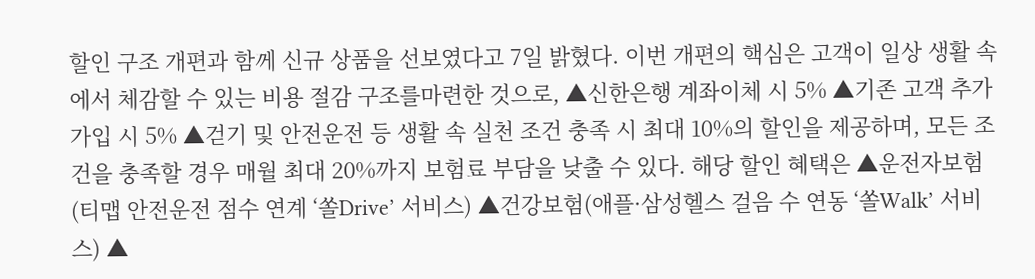할인 구조 개편과 함께 신규 상품을 선보였다고 7일 밝혔다. 이번 개편의 핵심은 고객이 일상 생활 속에서 체감할 수 있는 비용 절감 구조를마련한 것으로, ▲신한은행 계좌이체 시 5% ▲기존 고객 추가 가입 시 5% ▲걷기 및 안전운전 등 생활 속 실천 조건 충족 시 최대 10%의 할인을 제공하며, 모든 조건을 충족할 경우 매월 최대 20%까지 보험료 부담을 낮출 수 있다. 해당 할인 혜택은 ▲운전자보험(티맵 안전운전 점수 연계 ‘쏠Drive’ 서비스) ▲건강보험(애플·삼성헬스 걸음 수 연동 ‘쏠Walk’ 서비스) ▲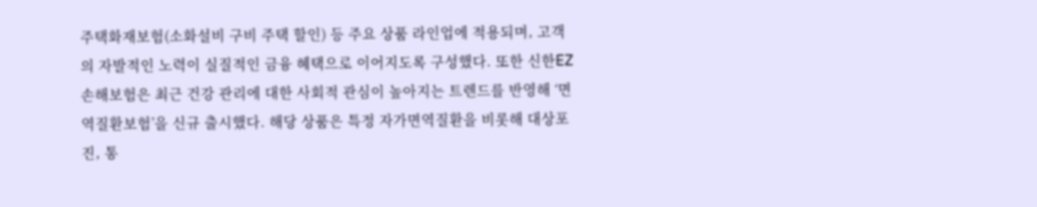주택화재보험(소화설비 구비 주택 할인) 등 주요 상품 라인업에 적용되며, 고객의 자발적인 노력이 실질적인 금융 혜택으로 이어지도록 구성했다. 또한 신한EZ손해보험은 최근 건강 관리에 대한 사회적 관심이 높아지는 트렌드를 반영해 ‘면역질환보험’을 신규 출시했다. 해당 상품은 특정 자가면역질환을 비롯해 대상포진, 통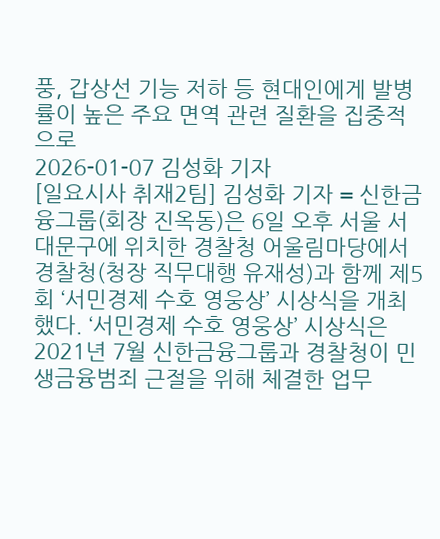풍, 갑상선 기능 저하 등 현대인에게 발병률이 높은 주요 면역 관련 질환을 집중적으로
2026-01-07 김성화 기자
[일요시사 취재2팀] 김성화 기자 = 신한금융그룹(회장 진옥동)은 6일 오후 서울 서대문구에 위치한 경찰청 어울림마당에서 경찰청(청장 직무대행 유재성)과 함께 제5회 ‘서민경제 수호 영웅상’ 시상식을 개최했다. ‘서민경제 수호 영웅상’ 시상식은 2021년 7월 신한금융그룹과 경찰청이 민생금융범죄 근절을 위해 체결한 업무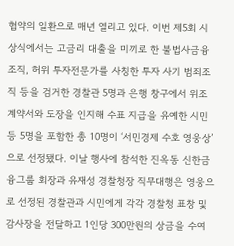협약의 일환으로 매년 열리고 있다. 이번 제5회 시상식에서는 고금리 대출을 미끼로 한 불법사금융 조직, 허위 투자전문가를 사칭한 투자 사기 범죄조직 등을 검거한 경찰관 5명과 은행 창구에서 위조 계약서와 도장을 인지해 수표 지급을 유예한 시민 등 5명을 포함한 총 10명이 ‘서민경제 수호 영웅상’으로 선정됐다. 이날 행사에 참석한 진옥동 신한금융그룹 회장과 유재성 경찰청장 직무대행은 영웅으로 선정된 경찰관과 시민에게 각각 경찰청 표창 및 감사장을 전달하고 1인당 300만원의 상금을 수여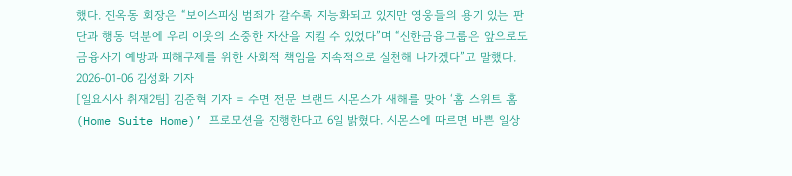했다. 진옥동 회장은 “보이스피싱 범죄가 갈수록 지능화되고 있지만 영웅들의 용기 있는 판단과 행동 덕분에 우리 이웃의 소중한 자산을 지킬 수 있었다”며 “신한금융그룹은 앞으로도 금융사기 예방과 피해구제를 위한 사회적 책임을 지속적으로 실천해 나가겠다”고 말했다.
2026-01-06 김성화 기자
[일요시사 취재2팀] 김준혁 기자 = 수면 전문 브랜드 시몬스가 새해를 맞아 ‘홈 스위트 홈(Home Suite Home)’ 프로모션을 진행한다고 6일 밝혔다. 시몬스에 따르면 바쁜 일상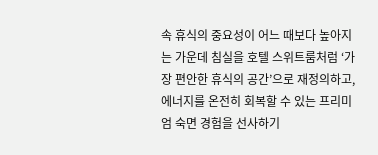속 휴식의 중요성이 어느 때보다 높아지는 가운데 침실을 호텔 스위트룸처럼 ‘가장 편안한 휴식의 공간’으로 재정의하고, 에너지를 온전히 회복할 수 있는 프리미엄 숙면 경험을 선사하기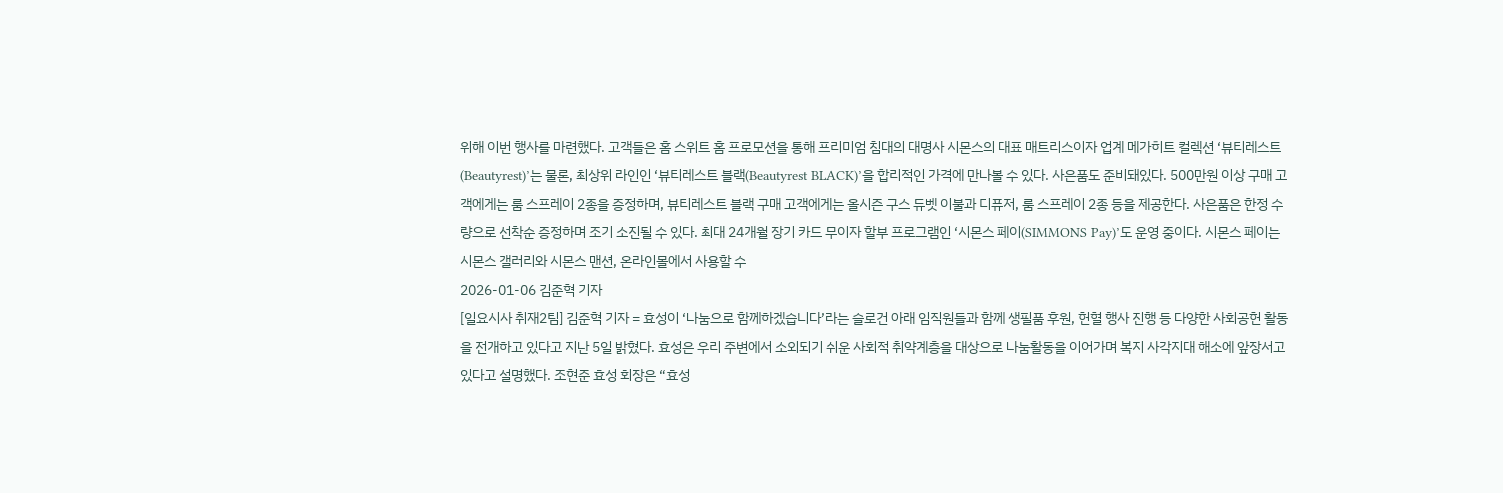위해 이번 행사를 마련했다. 고객들은 홈 스위트 홈 프로모션을 통해 프리미엄 침대의 대명사 시몬스의 대표 매트리스이자 업계 메가히트 컬렉션 ‘뷰티레스트(Beautyrest)’는 물론, 최상위 라인인 ‘뷰티레스트 블랙(Beautyrest BLACK)’을 합리적인 가격에 만나볼 수 있다. 사은품도 준비돼있다. 500만원 이상 구매 고객에게는 룸 스프레이 2종을 증정하며, 뷰티레스트 블랙 구매 고객에게는 올시즌 구스 듀벳 이불과 디퓨저, 룸 스프레이 2종 등을 제공한다. 사은품은 한정 수량으로 선착순 증정하며 조기 소진될 수 있다. 최대 24개월 장기 카드 무이자 할부 프로그램인 ‘시몬스 페이(SIMMONS Pay)’도 운영 중이다. 시몬스 페이는 시몬스 갤러리와 시몬스 맨션, 온라인몰에서 사용할 수
2026-01-06 김준혁 기자
[일요시사 취재2팀] 김준혁 기자 = 효성이 ‘나눔으로 함께하겠습니다’라는 슬로건 아래 임직원들과 함께 생필품 후원, 헌혈 행사 진행 등 다양한 사회공헌 활동을 전개하고 있다고 지난 5일 밝혔다. 효성은 우리 주변에서 소외되기 쉬운 사회적 취약계층을 대상으로 나눔활동을 이어가며 복지 사각지대 해소에 앞장서고 있다고 설명했다. 조현준 효성 회장은 “효성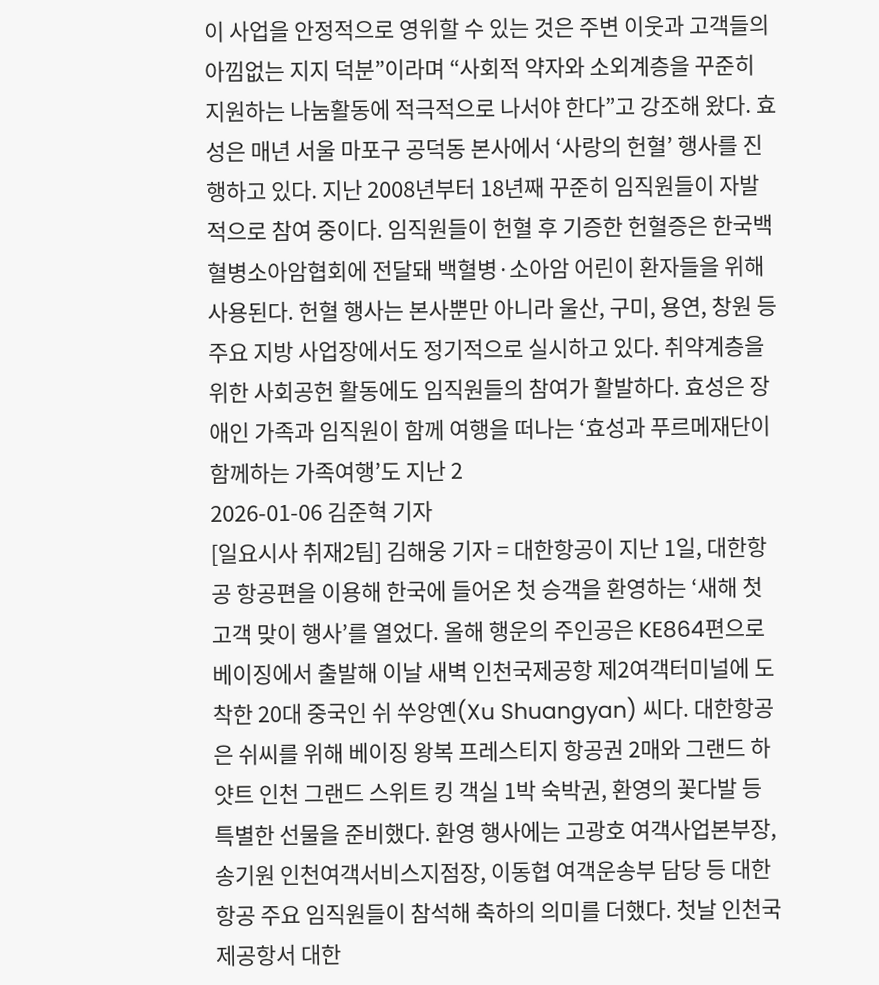이 사업을 안정적으로 영위할 수 있는 것은 주변 이웃과 고객들의 아낌없는 지지 덕분”이라며 “사회적 약자와 소외계층을 꾸준히 지원하는 나눔활동에 적극적으로 나서야 한다”고 강조해 왔다. 효성은 매년 서울 마포구 공덕동 본사에서 ‘사랑의 헌혈’ 행사를 진행하고 있다. 지난 2008년부터 18년째 꾸준히 임직원들이 자발적으로 참여 중이다. 임직원들이 헌혈 후 기증한 헌혈증은 한국백혈병소아암협회에 전달돼 백혈병·소아암 어린이 환자들을 위해 사용된다. 헌혈 행사는 본사뿐만 아니라 울산, 구미, 용연, 창원 등 주요 지방 사업장에서도 정기적으로 실시하고 있다. 취약계층을 위한 사회공헌 활동에도 임직원들의 참여가 활발하다. 효성은 장애인 가족과 임직원이 함께 여행을 떠나는 ‘효성과 푸르메재단이 함께하는 가족여행’도 지난 2
2026-01-06 김준혁 기자
[일요시사 취재2팀] 김해웅 기자 = 대한항공이 지난 1일, 대한항공 항공편을 이용해 한국에 들어온 첫 승객을 환영하는 ‘새해 첫 고객 맞이 행사’를 열었다. 올해 행운의 주인공은 KE864편으로 베이징에서 출발해 이날 새벽 인천국제공항 제2여객터미널에 도착한 20대 중국인 쉬 쑤앙옌(Xu Shuangyan) 씨다. 대한항공은 쉬씨를 위해 베이징 왕복 프레스티지 항공권 2매와 그랜드 하얏트 인천 그랜드 스위트 킹 객실 1박 숙박권, 환영의 꽃다발 등 특별한 선물을 준비했다. 환영 행사에는 고광호 여객사업본부장, 송기원 인천여객서비스지점장, 이동협 여객운송부 담당 등 대한항공 주요 임직원들이 참석해 축하의 의미를 더했다. 첫날 인천국제공항서 대한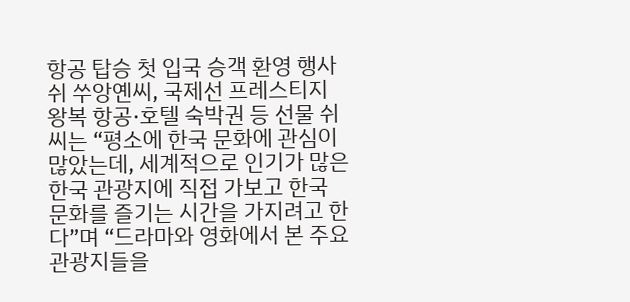항공 탑승 첫 입국 승객 환영 행사 쉬 쑤앙옌씨, 국제선 프레스티지 왕복 항공·호텔 숙박권 등 선물 쉬씨는 “평소에 한국 문화에 관심이 많았는데, 세계적으로 인기가 많은 한국 관광지에 직접 가보고 한국 문화를 즐기는 시간을 가지려고 한다”며 “드라마와 영화에서 본 주요 관광지들을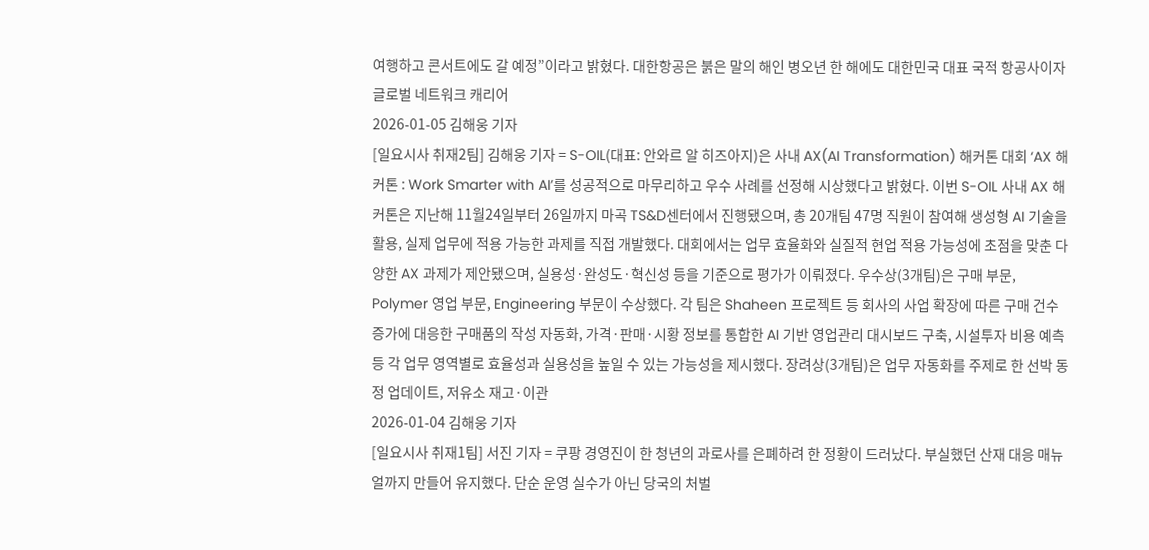여행하고 콘서트에도 갈 예정”이라고 밝혔다. 대한항공은 붉은 말의 해인 병오년 한 해에도 대한민국 대표 국적 항공사이자 글로벌 네트워크 캐리어
2026-01-05 김해웅 기자
[일요시사 취재2팀] 김해웅 기자 = S-OIL(대표: 안와르 알 히즈아지)은 사내 AX(AI Transformation) 해커톤 대회 ‘AX 해커톤 : Work Smarter with AI’를 성공적으로 마무리하고 우수 사례를 선정해 시상했다고 밝혔다. 이번 S-OIL 사내 AX 해커톤은 지난해 11월24일부터 26일까지 마곡 TS&D센터에서 진행됐으며, 총 20개팀 47명 직원이 참여해 생성형 AI 기술을 활용, 실제 업무에 적용 가능한 과제를 직접 개발했다. 대회에서는 업무 효율화와 실질적 현업 적용 가능성에 초점을 맞춘 다양한 AX 과제가 제안됐으며, 실용성·완성도·혁신성 등을 기준으로 평가가 이뤄졌다. 우수상(3개팀)은 구매 부문, Polymer 영업 부문, Engineering 부문이 수상했다. 각 팀은 Shaheen 프로젝트 등 회사의 사업 확장에 따른 구매 건수 증가에 대응한 구매품의 작성 자동화, 가격·판매·시황 정보를 통합한 AI 기반 영업관리 대시보드 구축, 시설투자 비용 예측 등 각 업무 영역별로 효율성과 실용성을 높일 수 있는 가능성을 제시했다. 장려상(3개팀)은 업무 자동화를 주제로 한 선박 동정 업데이트, 저유소 재고·이관
2026-01-04 김해웅 기자
[일요시사 취재1팀] 서진 기자 = 쿠팡 경영진이 한 청년의 과로사를 은폐하려 한 정황이 드러났다. 부실했던 산재 대응 매뉴얼까지 만들어 유지했다. 단순 운영 실수가 아닌 당국의 처벌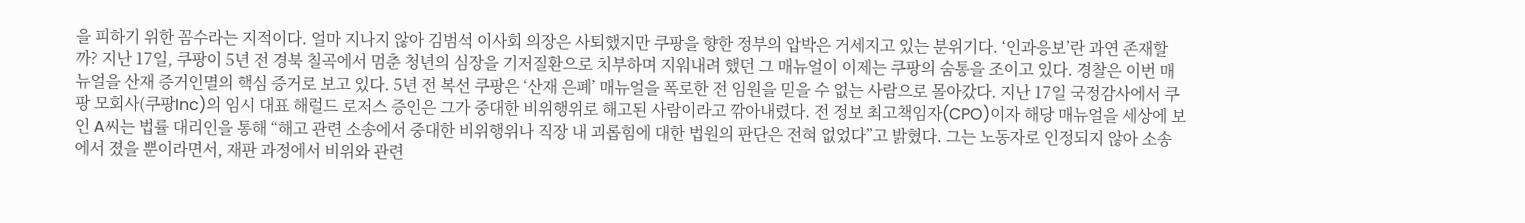을 피하기 위한 꼼수라는 지적이다. 얼마 지나지 않아 김범석 이사회 의장은 사퇴했지만 쿠팡을 향한 정부의 압박은 거세지고 있는 분위기다. ‘인과응보’란 과연 존재할까? 지난 17일, 쿠팡이 5년 전 경북 칠곡에서 멈춘 청년의 심장을 기저질환으로 치부하며 지워내려 했던 그 매뉴얼이 이제는 쿠팡의 숨통을 조이고 있다. 경찰은 이번 매뉴얼을 산재 증거인멸의 핵심 증거로 보고 있다. 5년 전 복선 쿠팡은 ‘산재 은폐’ 매뉴얼을 폭로한 전 임원을 믿을 수 없는 사람으로 몰아갔다. 지난 17일 국정감사에서 쿠팡 모회사(쿠팡Inc)의 임시 대표 해럴드 로저스 증인은 그가 중대한 비위행위로 해고된 사람이라고 깎아내렸다. 전 정보 최고책임자(CPO)이자 해당 매뉴얼을 세상에 보인 A씨는 법률 대리인을 통해 “해고 관련 소송에서 중대한 비위행위나 직장 내 괴롭힘에 대한 법원의 판단은 전혀 없었다”고 밝혔다. 그는 노동자로 인정되지 않아 소송에서 졌을 뿐이라면서, 재판 과정에서 비위와 관련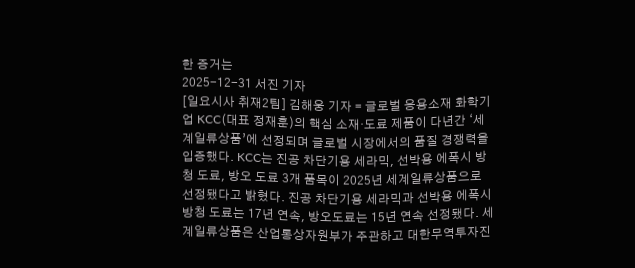한 증거는
2025-12-31 서진 기자
[일요시사 취재2팀] 김해웅 기자 = 글로벌 응용소재 화학기업 KCC(대표 정재훈)의 핵심 소재·도료 제품이 다년간 ‘세계일류상품’에 선정되며 글로벌 시장에서의 품질 경쟁력을 입증했다. KCC는 진공 차단기용 세라믹, 선박용 에폭시 방청 도료, 방오 도료 3개 품목이 2025년 세계일류상품으로 선정됐다고 밝혔다. 진공 차단기용 세라믹과 선박용 에폭시 방청 도료는 17년 연속, 방오도료는 15년 연속 선정됐다. 세계일류상품은 산업통상자원부가 주관하고 대한무역투자진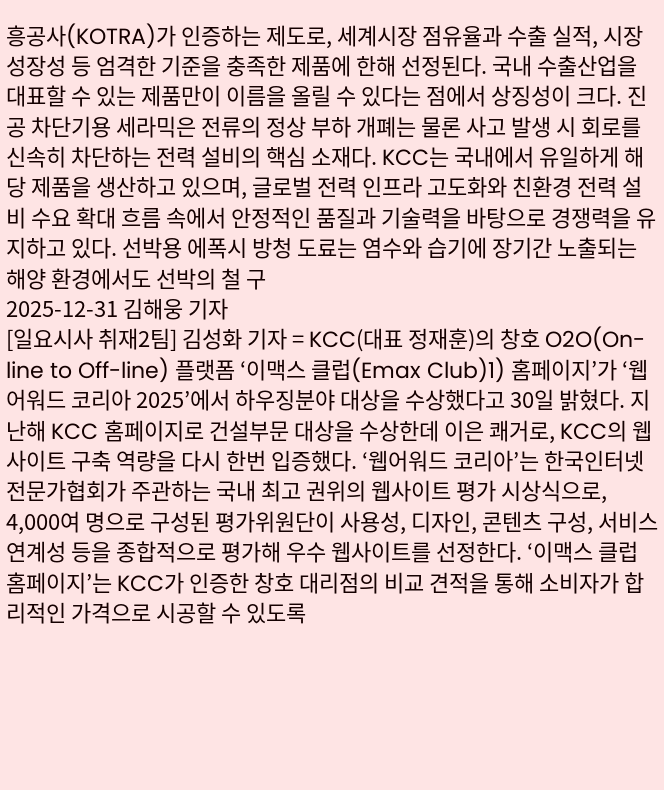흥공사(KOTRA)가 인증하는 제도로, 세계시장 점유율과 수출 실적, 시장 성장성 등 엄격한 기준을 충족한 제품에 한해 선정된다. 국내 수출산업을 대표할 수 있는 제품만이 이름을 올릴 수 있다는 점에서 상징성이 크다. 진공 차단기용 세라믹은 전류의 정상 부하 개폐는 물론 사고 발생 시 회로를 신속히 차단하는 전력 설비의 핵심 소재다. KCC는 국내에서 유일하게 해당 제품을 생산하고 있으며, 글로벌 전력 인프라 고도화와 친환경 전력 설비 수요 확대 흐름 속에서 안정적인 품질과 기술력을 바탕으로 경쟁력을 유지하고 있다. 선박용 에폭시 방청 도료는 염수와 습기에 장기간 노출되는 해양 환경에서도 선박의 철 구
2025-12-31 김해웅 기자
[일요시사 취재2팀] 김성화 기자 = KCC(대표 정재훈)의 창호 O2O(On-line to Off-line) 플랫폼 ‘이맥스 클럽(Emax Club)1) 홈페이지’가 ‘웹어워드 코리아 2025’에서 하우징분야 대상을 수상했다고 30일 밝혔다. 지난해 KCC 홈페이지로 건설부문 대상을 수상한데 이은 쾌거로, KCC의 웹사이트 구축 역량을 다시 한번 입증했다. ‘웹어워드 코리아’는 한국인터넷전문가협회가 주관하는 국내 최고 권위의 웹사이트 평가 시상식으로, 4,000여 명으로 구성된 평가위원단이 사용성, 디자인, 콘텐츠 구성, 서비스 연계성 등을 종합적으로 평가해 우수 웹사이트를 선정한다. ‘이맥스 클럽 홈페이지’는 KCC가 인증한 창호 대리점의 비교 견적을 통해 소비자가 합리적인 가격으로 시공할 수 있도록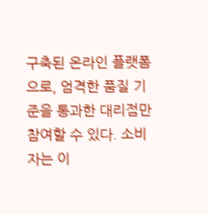구축된 온라인 플랫폼으로, 엄격한 품질 기준을 통과한 대리점만 참여할 수 있다. 소비자는 이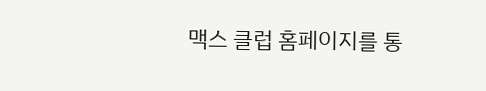맥스 클럽 홈페이지를 통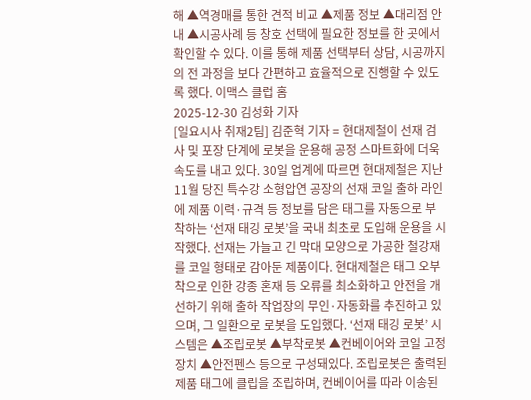해 ▲역경매를 통한 견적 비교 ▲제품 정보 ▲대리점 안내 ▲시공사례 등 창호 선택에 필요한 정보를 한 곳에서 확인할 수 있다. 이를 통해 제품 선택부터 상담, 시공까지의 전 과정을 보다 간편하고 효율적으로 진행할 수 있도록 했다. 이맥스 클럽 홈
2025-12-30 김성화 기자
[일요시사 취재2팀] 김준혁 기자 = 현대제철이 선재 검사 및 포장 단계에 로봇을 운용해 공정 스마트화에 더욱 속도를 내고 있다. 30일 업계에 따르면 현대제철은 지난 11월 당진 특수강 소형압연 공장의 선재 코일 출하 라인에 제품 이력·규격 등 정보를 담은 태그를 자동으로 부착하는 ‘선재 태깅 로봇’을 국내 최초로 도입해 운용을 시작했다. 선재는 가늘고 긴 막대 모양으로 가공한 철강재를 코일 형태로 감아둔 제품이다. 현대제철은 태그 오부착으로 인한 강종 혼재 등 오류를 최소화하고 안전을 개선하기 위해 출하 작업장의 무인·자동화를 추진하고 있으며, 그 일환으로 로봇을 도입했다. ‘선재 태깅 로봇’ 시스템은 ▲조립로봇 ▲부착로봇 ▲컨베이어와 코일 고정장치 ▲안전펜스 등으로 구성돼있다. 조립로봇은 출력된 제품 태그에 클립을 조립하며, 컨베이어를 따라 이송된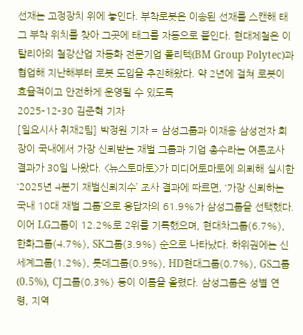선재는 고정장치 위에 놓인다. 부착로봇은 이송된 선재를 스캔해 태그 부착 위치를 찾아 그곳에 태그를 자동으로 붙인다. 현대제철은 이탈리아의 철강산업 자동화 전문기업 폴리텍(BM Group Polytec)과 협업해 지난해부터 로봇 도입을 추진해왔다. 약 2년에 걸쳐 로봇이 효율적이고 안전하게 운영될 수 있도록
2025-12-30 김준혁 기자
[일요시사 취재2팀] 박정원 기자 = 삼성그룹과 이재용 삼성전자 회장이 국내에서 가장 신뢰받는 재벌 그룹과 기업 총수라는 여론조사 결과가 30일 나왔다. <뉴스토마토>가 미디어토마토에 의뢰해 실시한 ‘2025년 4분기 재벌신뢰지수’ 조사 결과에 따르면, ‘가장 신뢰하는 국내 10대 재벌 그룹’으로 응답자의 61.9%가 삼성그룹을 선택했다. 이어 LG그룹이 12.2%로 2위를 기록했으며, 현대차그룹(6.7%), 한화그룹(4.7%), SK그룹(3.9%) 순으로 나타났다. 하위권에는 신세계그룹(1.2%), 롯데그룹(0.9%), HD현대그룹(0.7%), GS그룹(0.5%), CJ그룹(0.3%) 등이 이름을 올렸다. 삼성그룹은 성별 연령, 지역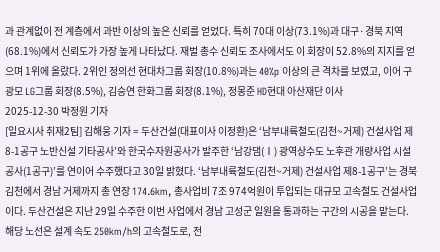과 관계없이 전 계층에서 과반 이상의 높은 신뢰를 얻었다. 특히 70대 이상(73.1%)과 대구·경북 지역(68.1%)에서 신뢰도가 가장 높게 나타났다. 재벌 총수 신뢰도 조사에서도 이 회장이 52.8%의 지지를 얻으며 1위에 올랐다. 2위인 정의선 현대차그룹 회장(10.8%)과는 40%p 이상의 큰 격차를 보였고, 이어 구광모 LG그룹 회장(8.5%), 김승연 한화그룹 회장(8.1%), 정몽준 HD현대 아산재단 이사
2025-12-30 박정원 기자
[일요시사 취재2팀] 김해웅 기자 = 두산건설(대표이사 이정환)은 ‘남부내륙철도(김천~거제) 건설사업 제8-1공구 노반신설 기타공사’와 한국수자원공사가 발주한 ‘남강댐(Ⅰ) 광역상수도 노후관 개량사업 시설공사(1공구)’를 연이어 수주했다고 30일 밝혔다. ‘남부내륙철도(김천~거제) 건설사업 제8-1공구’는 경북 김천에서 경남 거제까지 총 연장 174.6km, 총사업비 7조 974억원이 투입되는 대규모 고속철도 건설사업이다. 두산건설은 지난 29일 수주한 이번 사업에서 경남 고성군 일원을 통과하는 구간의 시공을 맡는다. 해당 노선은 설계 속도 250km/h의 고속철도로, 전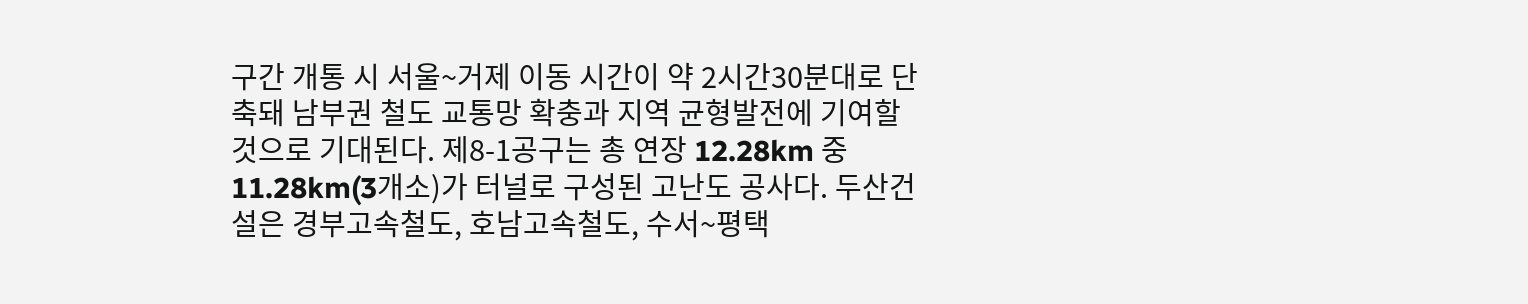구간 개통 시 서울~거제 이동 시간이 약 2시간30분대로 단축돼 남부권 철도 교통망 확충과 지역 균형발전에 기여할 것으로 기대된다. 제8-1공구는 총 연장 12.28km 중 11.28km(3개소)가 터널로 구성된 고난도 공사다. 두산건설은 경부고속철도, 호남고속철도, 수서~평택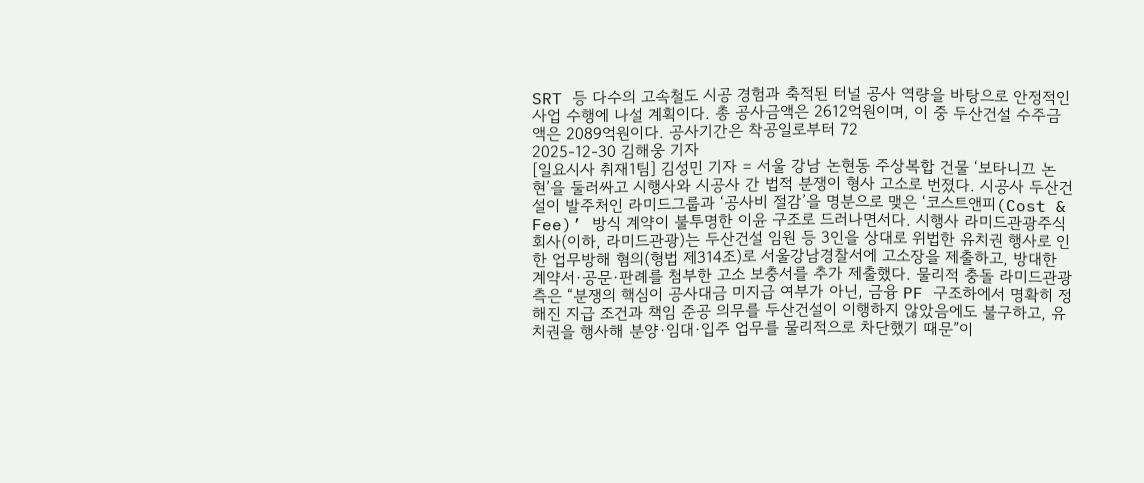SRT 등 다수의 고속철도 시공 경험과 축적된 터널 공사 역량을 바탕으로 안정적인 사업 수행에 나설 계획이다. 총 공사금액은 2612억원이며, 이 중 두산건설 수주금액은 2089억원이다. 공사기간은 착공일로부터 72
2025-12-30 김해웅 기자
[일요시사 취재1팀] 김성민 기자 = 서울 강남 논현동 주상복합 건물 ‘보타니끄 논현’을 둘러싸고 시행사와 시공사 간 법적 분쟁이 형사 고소로 번졌다. 시공사 두산건설이 발주처인 라미드그룹과 ‘공사비 절감’을 명분으로 맺은 ‘코스트앤피(Cost & Fee)’ 방식 계약이 불투명한 이윤 구조로 드러나면서다. 시행사 라미드관광주식회사(이하, 라미드관광)는 두산건설 임원 등 3인을 상대로 위법한 유치권 행사로 인한 업무방해 혐의(형법 제314조)로 서울강남경찰서에 고소장을 제출하고, 방대한 계약서·공문·판례를 첨부한 고소 보충서를 추가 제출했다. 물리적 충돌 라미드관광 측은 “분쟁의 핵심이 공사대금 미지급 여부가 아닌, 금융 PF 구조하에서 명확히 정해진 지급 조건과 책임 준공 의무를 두산건설이 이행하지 않았음에도 불구하고, 유치권을 행사해 분양·임대·입주 업무를 물리적으로 차단했기 때문”이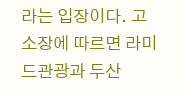라는 입장이다. 고소장에 따르면 라미드관광과 두산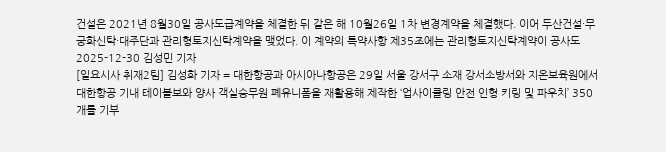건설은 2021년 8월30일 공사도급계약을 체결한 뒤 같은 해 10월26일 1차 변경계약을 체결했다. 이어 두산건설·무궁화신탁·대주단과 관리형토지신탁계약을 맺었다. 이 계약의 특약사항 제35조에는 관리형토지신탁계약이 공사도
2025-12-30 김성민 기자
[일요시사 취재2팀] 김성화 기자 = 대한항공과 아시아나항공은 29일 서울 강서구 소재 강서소방서와 지온보육원에서 대한항공 기내 테이블보와 양사 객실승무원 폐유니폼을 재활용해 제작한 ‘업사이클링 안전 인형 키링 및 파우치’ 350개를 기부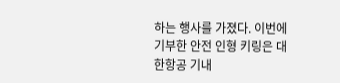하는 행사를 가졌다. 이번에 기부한 안전 인형 키링은 대한항공 기내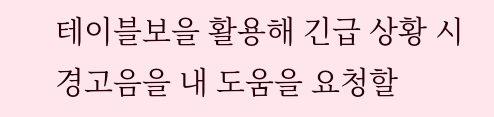테이블보을 활용해 긴급 상황 시 경고음을 내 도움을 요청할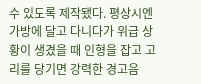수 있도록 제작됐다. 평상시엔 가방에 달고 다니다가 위급 상황이 생겼을 때 인형을 잡고 고리를 당기면 강력한 경고음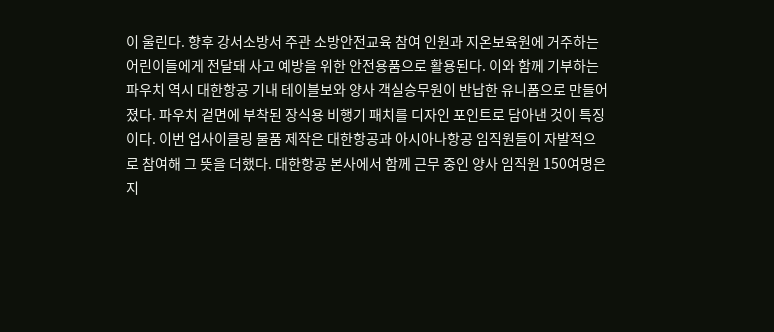이 울린다. 향후 강서소방서 주관 소방안전교육 참여 인원과 지온보육원에 거주하는 어린이들에게 전달돼 사고 예방을 위한 안전용품으로 활용된다. 이와 함께 기부하는 파우치 역시 대한항공 기내 테이블보와 양사 객실승무원이 반납한 유니폼으로 만들어졌다. 파우치 겉면에 부착된 장식용 비행기 패치를 디자인 포인트로 담아낸 것이 특징이다. 이번 업사이클링 물품 제작은 대한항공과 아시아나항공 임직원들이 자발적으로 참여해 그 뜻을 더했다. 대한항공 본사에서 함께 근무 중인 양사 임직원 150여명은 지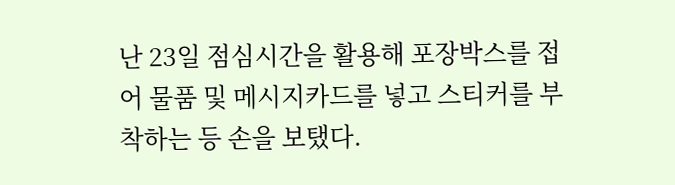난 23일 점심시간을 활용해 포장박스를 접어 물품 및 메시지카드를 넣고 스티커를 부착하는 등 손을 보탰다.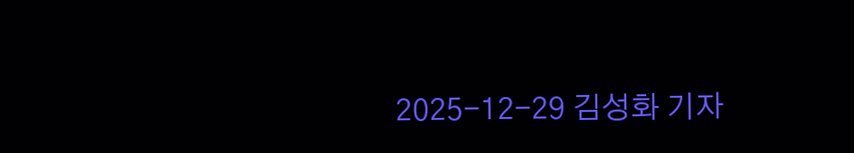2025-12-29 김성화 기자